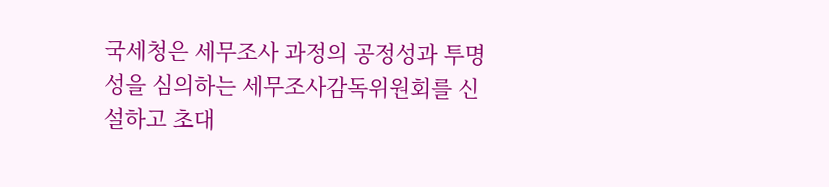국세청은 세무조사 과정의 공정성과 투명성을 심의하는 세무조사감독위원회를 신설하고 초대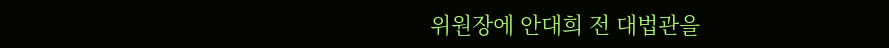위원장에 안대희 전 대법관을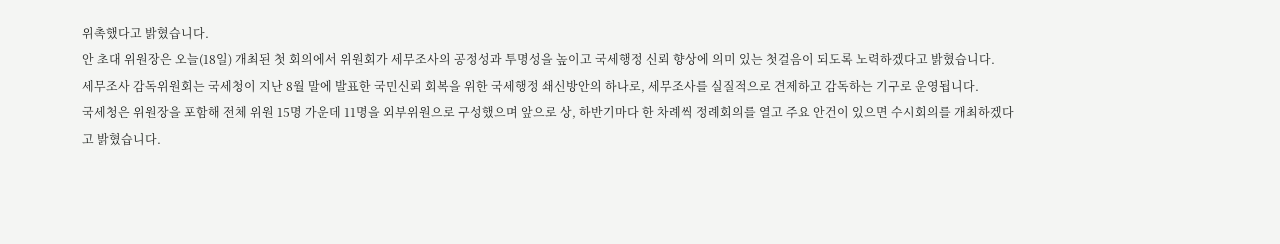위촉했다고 밝혔습니다.
안 초대 위원장은 오늘(18일) 개최된 첫 회의에서 위원회가 세무조사의 공정성과 투명성을 높이고 국세행정 신뢰 향상에 의미 있는 첫걸음이 되도록 노력하겠다고 밝혔습니다.
세무조사 감독위원회는 국세청이 지난 8월 말에 발표한 국민신뢰 회복을 위한 국세행정 쇄신방안의 하나로, 세무조사를 실질적으로 견제하고 감독하는 기구로 운영됩니다.
국세청은 위원장을 포함해 전체 위원 15명 가운데 11명을 외부위원으로 구성했으며 앞으로 상, 하반기마다 한 차례씩 정례회의를 열고 주요 안건이 있으면 수시회의를 개최하겠다고 밝혔습니다.